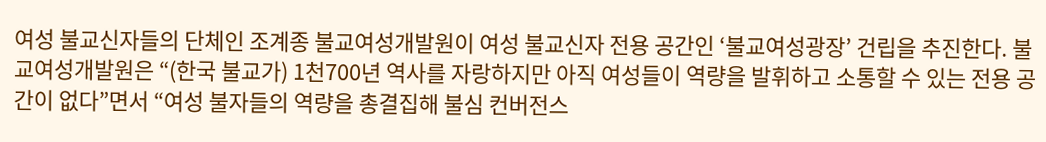여성 불교신자들의 단체인 조계종 불교여성개발원이 여성 불교신자 전용 공간인 ‘불교여성광장’ 건립을 추진한다. 불교여성개발원은 “(한국 불교가) 1천700년 역사를 자랑하지만 아직 여성들이 역량을 발휘하고 소통할 수 있는 전용 공간이 없다”면서 “여성 불자들의 역량을 총결집해 불심 컨버전스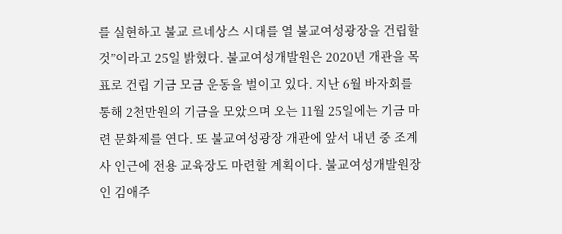를 실현하고 불교 르네상스 시대를 열 불교여성광장을 건립할 것”이라고 25일 밝혔다. 불교여성개발원은 2020년 개관을 목표로 건립 기금 모금 운동을 벌이고 있다. 지난 6월 바자회를 통해 2천만원의 기금을 모았으며 오는 11월 25일에는 기금 마련 문화제를 연다. 또 불교여성광장 개관에 앞서 내년 중 조계사 인근에 전용 교육장도 마련할 계획이다. 불교여성개발원장인 김애주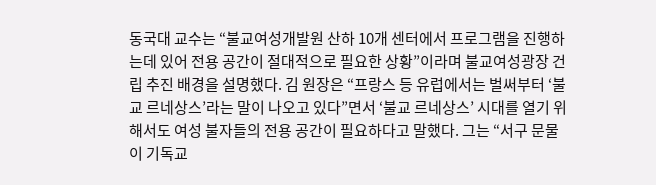동국대 교수는 “불교여성개발원 산하 10개 센터에서 프로그램을 진행하는데 있어 전용 공간이 절대적으로 필요한 상황”이라며 불교여성광장 건립 추진 배경을 설명했다. 김 원장은 “프랑스 등 유럽에서는 벌써부터 ‘불교 르네상스’라는 말이 나오고 있다”면서 ‘불교 르네상스’ 시대를 열기 위해서도 여성 불자들의 전용 공간이 필요하다고 말했다. 그는 “서구 문물이 기독교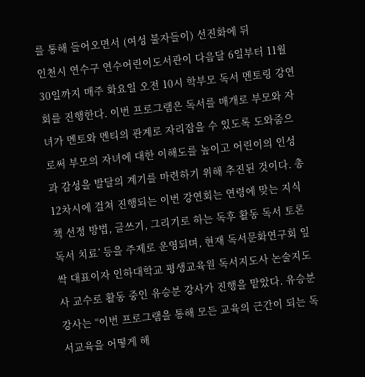를 통해 들어오면서 (여성 불자들이) 선진화에 뒤
인천시 연수구 연수어린이도서관이 다음달 6일부터 11월 30일까지 매주 화요일 오전 10시 학부모 독서 멘토링 강연회를 진행한다. 이번 프로그램은 독서를 매개로 부모와 자녀가 멘토와 멘티의 관계로 자리잡을 수 있도록 도와줌으로써 부모의 자녀에 대한 이해도를 높이고 어린이의 인성과 감성을 발달의 계기를 마련하기 위해 추진된 것이다. 총 12차시에 걸쳐 진행되는 이번 강연회는 연령에 맞는 지식 책 선정 방법, 글쓰기, 그리기로 하는 독후 활동 독서 토론 독서 치료’ 등을 주제로 운영되며, 현재 독서문화연구회 잎싹 대표이자 인하대학교 평생교육원 독서지도사 논술지도사 교수로 활동 중인 유승분 강사가 진행을 맡았다. 유승분 강사는 “이번 프로그램을 통해 모든 교육의 근간이 되는 독서교육을 어떻게 해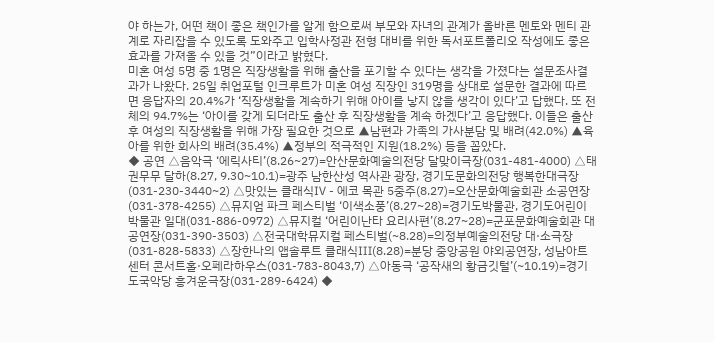야 하는가, 어떤 책이 좋은 책인가를 알게 함으로써 부모와 자녀의 관계가 올바른 멘토와 멘티 관계로 자리잡을 수 있도록 도와주고 입학사정관 전형 대비를 위한 독서포트폴리오 작성에도 좋은 효과를 가져올 수 있을 것”이라고 밝혔다.
미혼 여성 5명 중 1명은 직장생활을 위해 출산을 포기할 수 있다는 생각을 가졌다는 설문조사결과가 나왔다. 25일 취업포털 인크루트가 미혼 여성 직장인 319명을 상대로 설문한 결과에 따르면 응답자의 20.4%가 ‘직장생활을 계속하기 위해 아이를 낳지 않을 생각이 있다’고 답했다. 또 전체의 94.7%는 ‘아이를 갖게 되더라도 출산 후 직장생활을 계속 하겠다’고 응답했다. 이들은 출산 후 여성의 직장생활을 위해 가장 필요한 것으로 ▲남편과 가족의 가사분담 및 배려(42.0%) ▲육아를 위한 회사의 배려(35.4%) ▲정부의 적극적인 지원(18.2%) 등을 꼽았다.
◆ 공연 △음악극 ‘에릭사티’(8.26~27)=안산문화예술의전당 달맞이극장(031-481-4000) △태권무무 달하(8.27, 9.30~10.1)=광주 남한산성 역사관 광장, 경기도문화의전당 행복한대극장(031-230-3440~2) △맛있는 클래식Ⅳ - 에코 목관 5중주(8.27)=오산문화예술회관 소공연장(031-378-4255) △뮤지엄 파크 페스티벌 ‘이색소풍’(8.27~28)=경기도박물관, 경기도어린이박물관 일대(031-886-0972) △뮤지컬 ‘어린이난타 요리사편’(8.27~28)=군포문화예술회관 대공연장(031-390-3503) △전국대학뮤지컬 페스티벌(~8.28)=의정부예술의전당 대·소극장(031-828-5833) △장한나의 앱솔루트 클래식Ⅲ(8.28)=분당 중앙공원 야외공연장, 성남아트센터 콘서트홀·오페라하우스(031-783-8043,7) △아동극 ‘공작새의 황금깃털’(~10.19)=경기도국악당 흥겨운극장(031-289-6424) ◆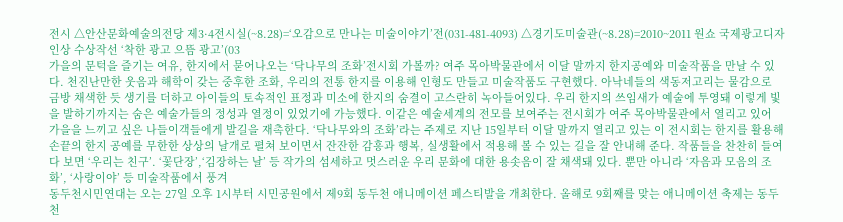전시 △안산문화예술의전당 제3·4전시실(~8.28)=‘오감으로 만나는 미술이야기’전(031-481-4093) △경기도미술관(~8.28)=2010~2011 원쇼 국제광고디자인상 수상작선 ‘착한 광고 으뜸 광고’(03
가을의 문턱을 즐기는 여유, 한지에서 묻어나오는 ‘닥나무의 조화’전시회 가볼까? 여주 목아박물관에서 이달 말까지 한지공예와 미술작품을 만날 수 있다. 천진난만한 웃음과 해학이 갖는 중후한 조화, 우리의 전통 한지를 이용해 인형도 만들고 미술작품도 구현했다. 아낙네들의 색동저고리는 물감으로 금방 채색한 듯 생기를 더하고 아이들의 토속적인 표정과 미소에 한지의 숨결이 고스란히 녹아들어있다. 우리 한지의 쓰임새가 예술에 투영돼 이렇게 빛을 발하기까지는 숨은 예술가들의 정성과 열정이 있었기에 가능했다. 이같은 예술세계의 전모를 보여주는 전시회가 여주 목아박물관에서 열리고 있어 가을을 느끼고 싶은 나들이객들에게 발길을 재촉한다. ‘닥나무와의 조화’라는 주제로 지난 15일부터 이달 말까지 열리고 있는 이 전시회는 한지를 활용해 손끝의 한지 공예를 무한한 상상의 날개로 펼쳐 보이면서 잔잔한 감흥과 행복, 실생활에서 적용해 볼 수 있는 길을 잘 안내해 준다. 작품들을 찬찬히 들여다 보면 ‘우리는 친구’. ‘꽃단장’,‘김장하는 날’ 등 작가의 섬세하고 멋스러운 우리 문화에 대한 용솟음이 잘 채색돼 있다. 뿐만 아니라 ‘자음과 모음의 조화’, ‘사랑이야’ 등 미술작품에서 풍겨
동두천시민연대는 오는 27일 오후 1시부터 시민공원에서 제9회 동두천 애니메이션 페스티발을 개최한다. 올해로 9회째를 맞는 애니메이션 축제는 동두천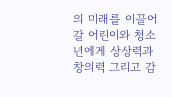의 미래를 이끌어갈 어린이와 청소년에게 상상력과 창의력 그리고 감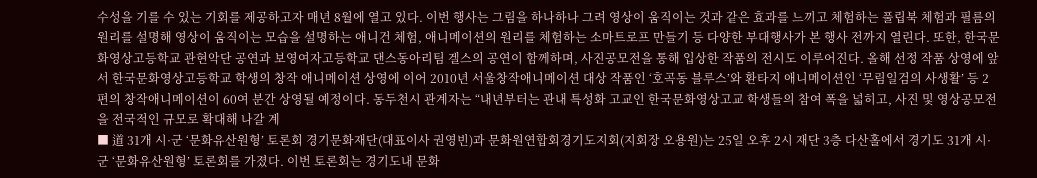수성을 기를 수 있는 기회를 제공하고자 매년 8월에 열고 있다. 이번 행사는 그림을 하나하나 그려 영상이 움직이는 것과 같은 효과를 느끼고 체험하는 풀립북 체험과 필름의 원리를 설명해 영상이 움직이는 모습을 설명하는 애니건 체험, 애니메이션의 원리를 체험하는 소마트로프 만들기 등 다양한 부대행사가 본 행사 전까지 열린다. 또한, 한국문화영상고등학교 관현악단 공연과 보영여자고등학교 댄스동아리팀 겔스의 공연이 함께하며, 사진공모전을 통해 입상한 작품의 전시도 이루어진다. 올해 선정 작품 상영에 앞서 한국문화영상고등학교 학생의 창작 애니메이션 상영에 이어 2010년 서울창작애니메이션 대상 작품인 ‘호곡동 블루스’와 환타지 애니메이션인 ‘무림일검의 사생활’ 등 2편의 창작애니메이션이 60여 분간 상영될 예정이다. 동두천시 관계자는 “내년부터는 관내 특성화 고교인 한국문화영상고교 학생들의 참여 폭을 넓히고, 사진 및 영상공모전을 전국적인 규모로 확대해 나갈 계
■ 道 31개 시·군 ‘문화유산원형’ 토론회 경기문화재단(대표이사 권영빈)과 문화원연합회경기도지회(지회장 오용원)는 25일 오후 2시 재단 3층 다산홀에서 경기도 31개 시·군 ‘문화유산원형’ 토론회를 가졌다. 이번 토론회는 경기도내 문화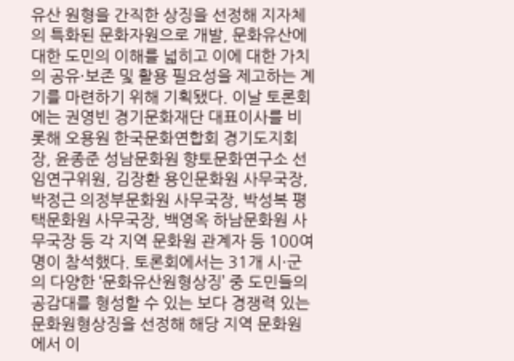유산 원형을 간직한 상징을 선정해 지자체의 특화된 문화자원으로 개발, 문화유산에 대한 도민의 이해를 넓히고 이에 대한 가치의 공유·보존 및 활용 필요성을 제고하는 계기를 마련하기 위해 기획됐다. 이날 토론회에는 권영빈 경기문화재단 대표이사를 비롯해 오용원 한국문화연합회 경기도지회장, 윤종준 성남문화원 향토문화연구소 선임연구위원, 김장환 용인문화원 사무국장, 박정근 의정부문화원 사무국장, 박성복 평택문화원 사무국장, 백영옥 하남문화원 사무국장 등 각 지역 문화원 관계자 등 100여명이 참석했다. 토론회에서는 31개 시·군의 다양한 ‘문화유산원형상징’ 중 도민들의 공감대를 형성할 수 있는 보다 경쟁력 있는 문화원형상징을 선정해 해당 지역 문화원에서 이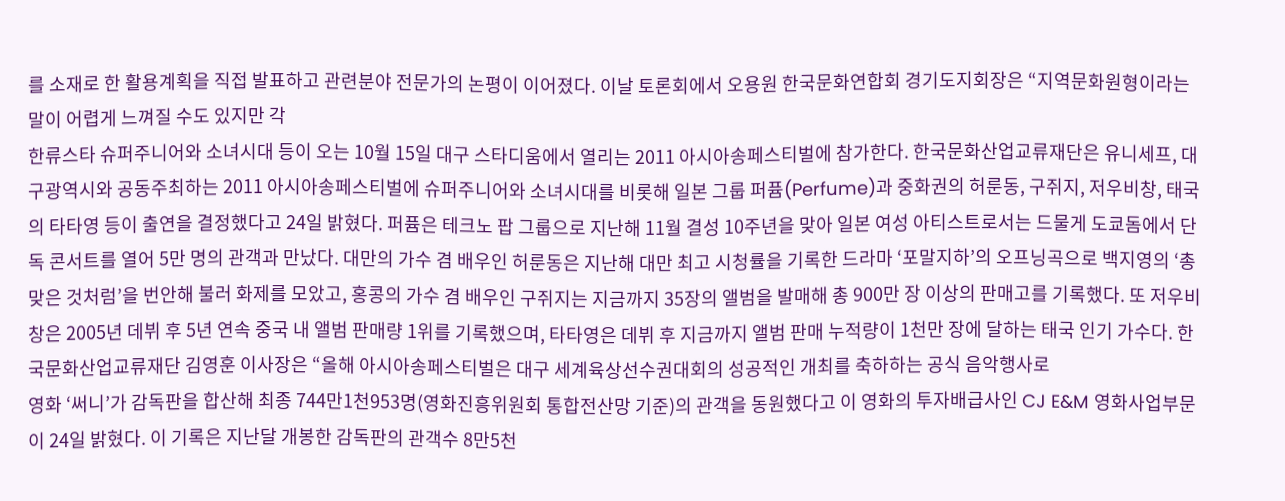를 소재로 한 활용계획을 직접 발표하고 관련분야 전문가의 논평이 이어졌다. 이날 토론회에서 오용원 한국문화연합회 경기도지회장은 “지역문화원형이라는 말이 어렵게 느껴질 수도 있지만 각
한류스타 슈퍼주니어와 소녀시대 등이 오는 10월 15일 대구 스타디움에서 열리는 2011 아시아송페스티벌에 참가한다. 한국문화산업교류재단은 유니세프, 대구광역시와 공동주최하는 2011 아시아송페스티벌에 슈퍼주니어와 소녀시대를 비롯해 일본 그룹 퍼퓸(Perfume)과 중화권의 허룬동, 구쥐지, 저우비창, 태국의 타타영 등이 출연을 결정했다고 24일 밝혔다. 퍼퓸은 테크노 팝 그룹으로 지난해 11월 결성 10주년을 맞아 일본 여성 아티스트로서는 드물게 도쿄돔에서 단독 콘서트를 열어 5만 명의 관객과 만났다. 대만의 가수 겸 배우인 허룬동은 지난해 대만 최고 시청률을 기록한 드라마 ‘포말지하’의 오프닝곡으로 백지영의 ‘총 맞은 것처럼’을 번안해 불러 화제를 모았고, 홍콩의 가수 겸 배우인 구쥐지는 지금까지 35장의 앨범을 발매해 총 900만 장 이상의 판매고를 기록했다. 또 저우비창은 2005년 데뷔 후 5년 연속 중국 내 앨범 판매량 1위를 기록했으며, 타타영은 데뷔 후 지금까지 앨범 판매 누적량이 1천만 장에 달하는 태국 인기 가수다. 한국문화산업교류재단 김영훈 이사장은 “올해 아시아송페스티벌은 대구 세계육상선수권대회의 성공적인 개최를 축하하는 공식 음악행사로
영화 ‘써니’가 감독판을 합산해 최종 744만1천953명(영화진흥위원회 통합전산망 기준)의 관객을 동원했다고 이 영화의 투자배급사인 CJ E&M 영화사업부문이 24일 밝혔다. 이 기록은 지난달 개봉한 감독판의 관객수 8만5천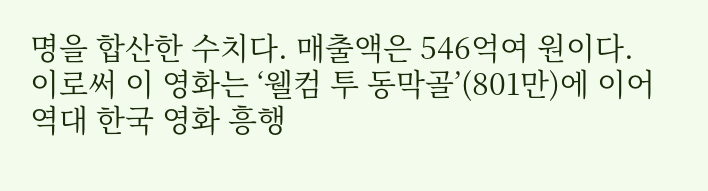명을 합산한 수치다. 매출액은 546억여 원이다. 이로써 이 영화는 ‘웰컴 투 동막골’(801만)에 이어 역대 한국 영화 흥행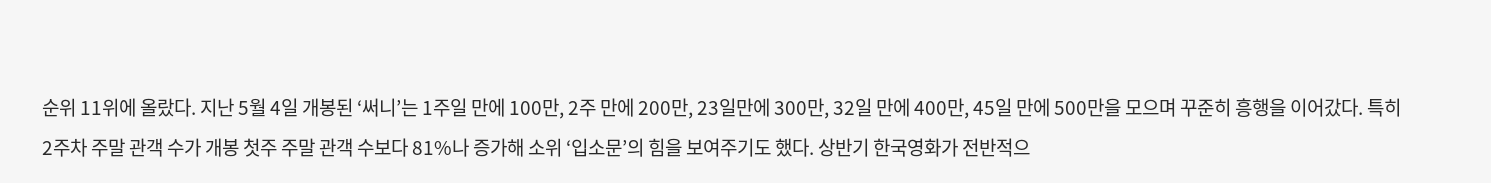순위 11위에 올랐다. 지난 5월 4일 개봉된 ‘써니’는 1주일 만에 100만, 2주 만에 200만, 23일만에 300만, 32일 만에 400만, 45일 만에 500만을 모으며 꾸준히 흥행을 이어갔다. 특히 2주차 주말 관객 수가 개봉 첫주 주말 관객 수보다 81%나 증가해 소위 ‘입소문’의 힘을 보여주기도 했다. 상반기 한국영화가 전반적으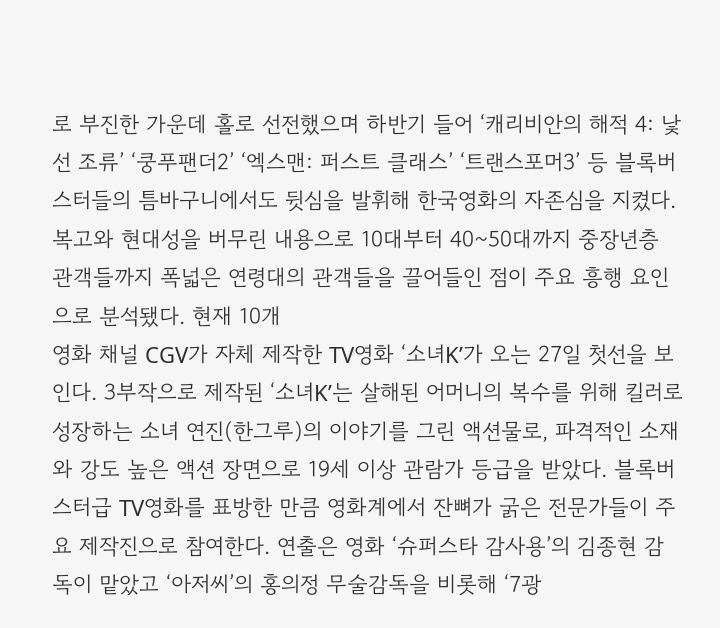로 부진한 가운데 홀로 선전했으며 하반기 들어 ‘캐리비안의 해적 4: 낯선 조류’ ‘쿵푸팬더2’ ‘엑스맨: 퍼스트 클래스’ ‘트랜스포머3’ 등 블록버스터들의 틈바구니에서도 뒷심을 발휘해 한국영화의 자존심을 지켰다. 복고와 현대성을 버무린 내용으로 10대부터 40~50대까지 중장년층 관객들까지 폭넓은 연령대의 관객들을 끌어들인 점이 주요 흥행 요인으로 분석됐다. 현재 10개
영화 채널 CGV가 자체 제작한 TV영화 ‘소녀K’가 오는 27일 첫선을 보인다. 3부작으로 제작된 ‘소녀K’는 살해된 어머니의 복수를 위해 킬러로 성장하는 소녀 연진(한그루)의 이야기를 그린 액션물로, 파격적인 소재와 강도 높은 액션 장면으로 19세 이상 관람가 등급을 받았다. 블록버스터급 TV영화를 표방한 만큼 영화계에서 잔뼈가 굵은 전문가들이 주요 제작진으로 참여한다. 연출은 영화 ‘슈퍼스타 감사용’의 김종현 감독이 맡았고 ‘아저씨’의 홍의정 무술감독을 비롯해 ‘7광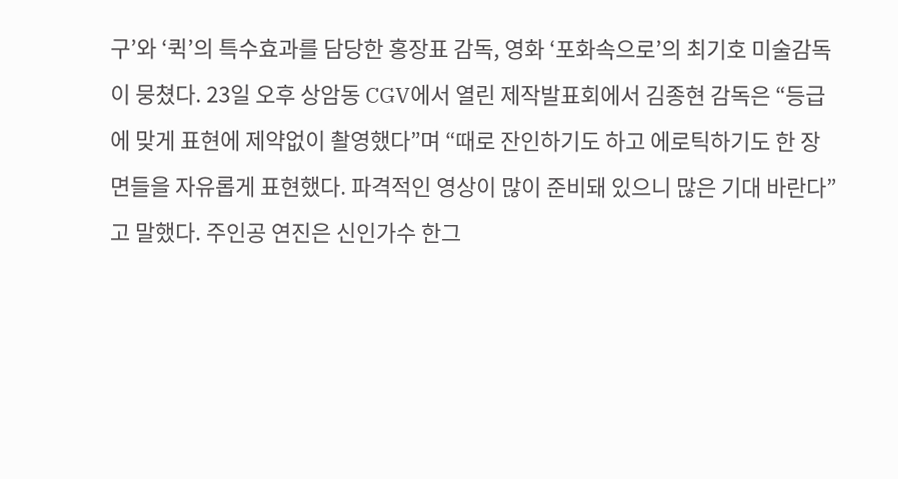구’와 ‘퀵’의 특수효과를 담당한 홍장표 감독, 영화 ‘포화속으로’의 최기호 미술감독이 뭉쳤다. 23일 오후 상암동 CGV에서 열린 제작발표회에서 김종현 감독은 “등급에 맞게 표현에 제약없이 촬영했다”며 “때로 잔인하기도 하고 에로틱하기도 한 장면들을 자유롭게 표현했다. 파격적인 영상이 많이 준비돼 있으니 많은 기대 바란다”고 말했다. 주인공 연진은 신인가수 한그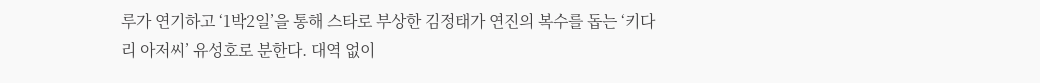루가 연기하고 ‘1박2일’을 통해 스타로 부상한 김정태가 연진의 복수를 돕는 ‘키다리 아저씨’ 유성호로 분한다. 대역 없이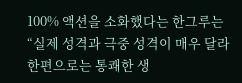100% 액션을 소화했다는 한그루는 “실제 성격과 극중 성격이 매우 달라 한편으로는 통쾌한 생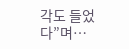각도 들었다”며…